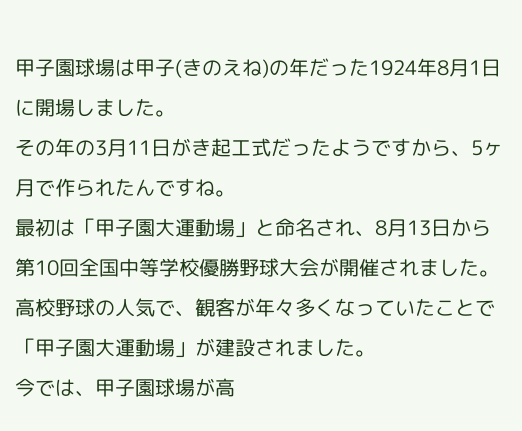甲子園球場は甲子(きのえね)の年だった1924年8月1日に開場しました。
その年の3月11日がき起工式だったようですから、5ヶ月で作られたんですね。
最初は「甲子園大運動場」と命名され、8月13日から第10回全国中等学校優勝野球大会が開催されました。
高校野球の人気で、観客が年々多くなっていたことで「甲子園大運動場」が建設されました。
今では、甲子園球場が高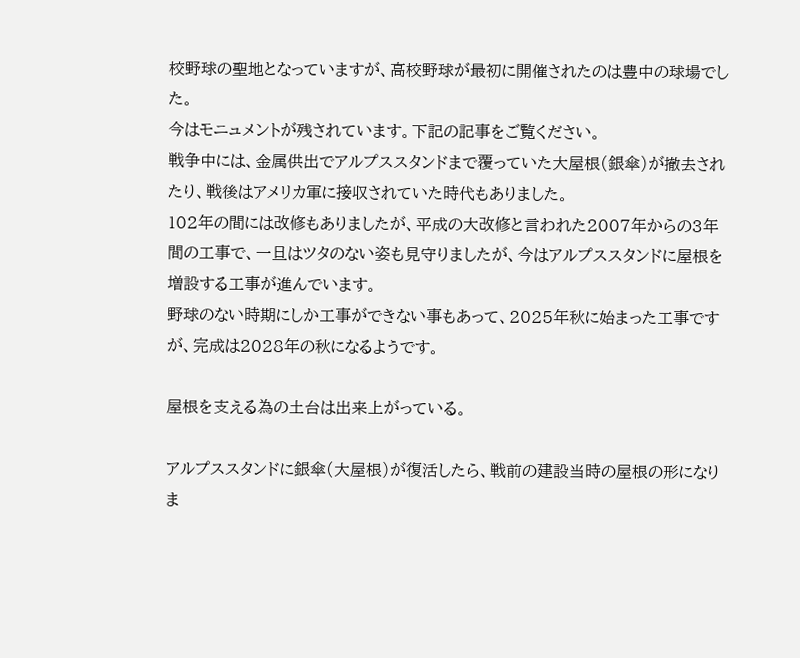校野球の聖地となっていますが、高校野球が最初に開催されたのは豊中の球場でした。
今はモニュメントが残されています。下記の記事をご覧ください。
戦争中には、金属供出でアルプススタンドまで覆っていた大屋根(銀傘)が撤去されたり、戦後はアメリカ軍に接収されていた時代もありました。
102年の間には改修もありましたが、平成の大改修と言われた2007年からの3年間の工事で、一旦はツタのない姿も見守りましたが、今はアルプススタンドに屋根を増設する工事が進んでいます。
野球のない時期にしか工事ができない事もあって、2025年秋に始まった工事ですが、完成は2028年の秋になるようです。

屋根を支える為の土台は出来上がっている。

アルプススタンドに銀傘(大屋根)が復活したら、戦前の建設当時の屋根の形になりま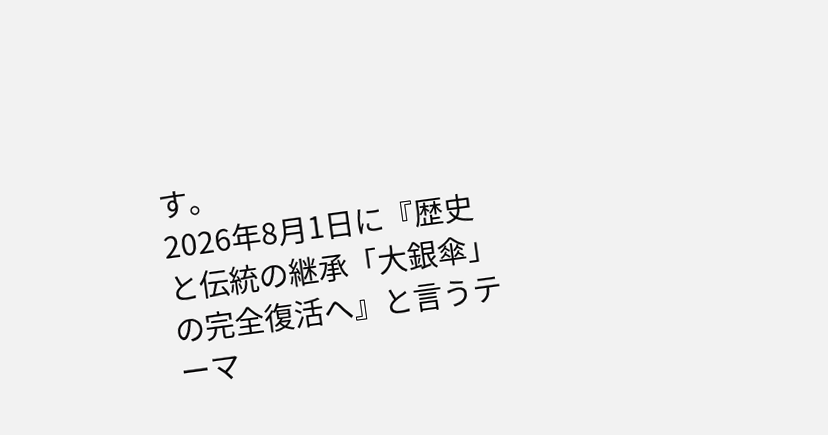す。
2026年8月1日に『歴史と伝統の継承「大銀傘」の完全復活へ』と言うテーマ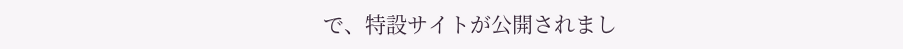で、特設サイトが公開されまし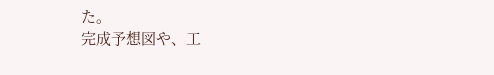た。
完成予想図や、工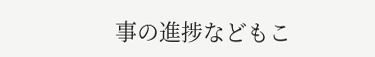事の進捗などもこ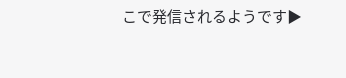こで発信されるようです▶